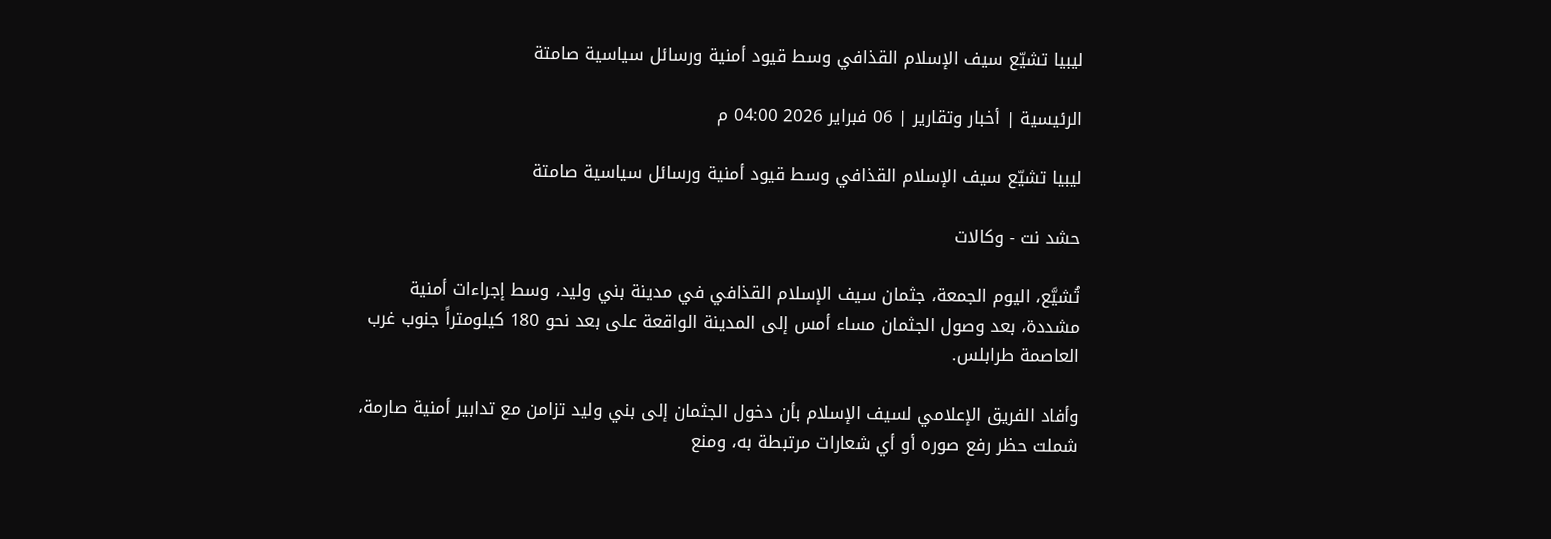ليبيا تشيّع سيف الإسلام القذافي وسط قيود أمنية ورسائل سياسية صامتة

الرئيسية | أخبار وتقارير | 06 فبراير 2026 04:00 م

ليبيا تشيّع سيف الإسلام القذافي وسط قيود أمنية ورسائل سياسية صامتة

حشد نت - وكالات

تُشيَّع، اليوم الجمعة، جثمان سيف الإسلام القذافي في مدينة بني وليد، وسط إجراءات أمنية مشددة، بعد وصول الجثمان مساء أمس إلى المدينة الواقعة على بعد نحو 180 كيلومتراً جنوب غرب العاصمة طرابلس.

وأفاد الفريق الإعلامي لسيف الإسلام بأن دخول الجثمان إلى بني وليد تزامن مع تدابير أمنية صارمة، شملت حظر رفع صوره أو أي شعارات مرتبطة به، ومنع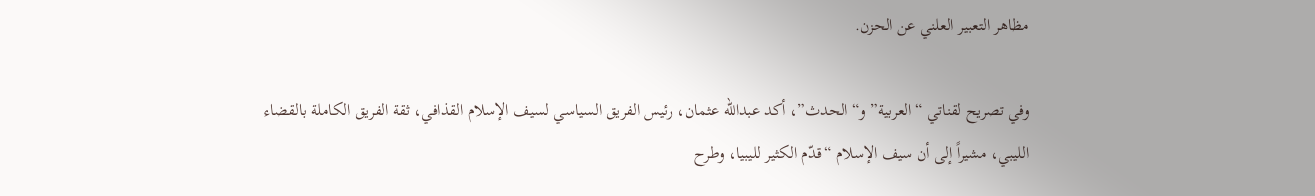مظاهر التعبير العلني عن الحزن.

وفي تصريح لقناتي “العربية” و“الحدث”، أكد عبدالله عثمان، رئيس الفريق السياسي لسيف الإسلام القذافي، ثقة الفريق الكاملة بالقضاء الليبي، مشيراً إلى أن سيف الإسلام “قدّم الكثير لليبيا، وطرح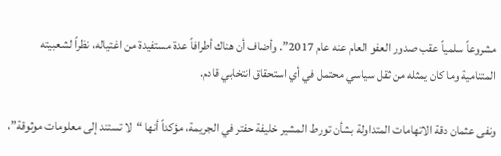مشروعاً سلمياً عقب صدور العفو العام عنه عام 2017”. وأضاف أن هناك أطرافاً عدة مستفيدة من اغتياله، نظراً لشعبيته المتنامية وما كان يمثله من ثقل سياسي محتمل في أي استحقاق انتخابي قادم.

ونفى عثمان دقة الاتهامات المتداولة بشأن تورط المشير خليفة حفتر في الجريمة، مؤكداً أنها “لا تستند إلى معلومات موثوقة”،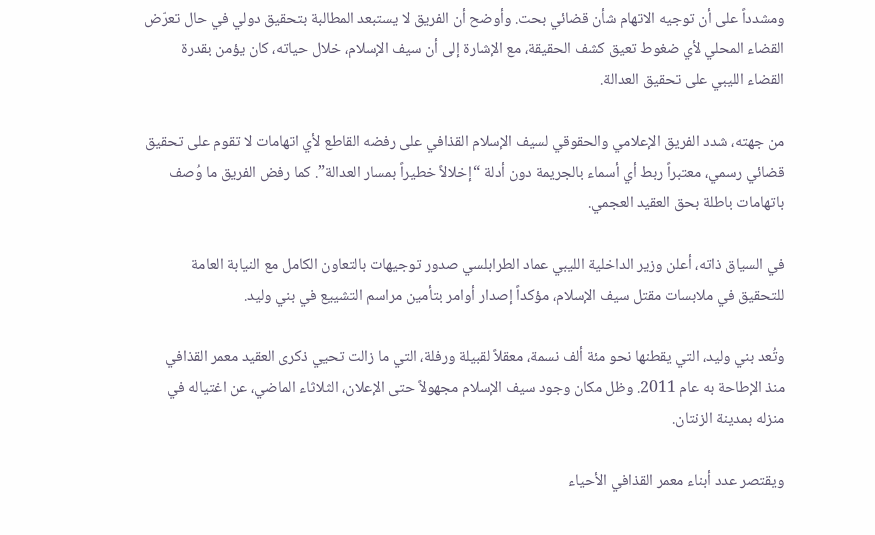ومشدداً على أن توجيه الاتهام شأن قضائي بحت. وأوضح أن الفريق لا يستبعد المطالبة بتحقيق دولي في حال تعرّض القضاء المحلي لأي ضغوط تعيق كشف الحقيقة، مع الإشارة إلى أن سيف الإسلام، خلال حياته، كان يؤمن بقدرة القضاء الليبي على تحقيق العدالة.

من جهته، شدد الفريق الإعلامي والحقوقي لسيف الإسلام القذافي على رفضه القاطع لأي اتهامات لا تقوم على تحقيق قضائي رسمي، معتبراً ربط أي أسماء بالجريمة دون أدلة “إخلالاً خطيراً بمسار العدالة”. كما رفض الفريق ما وُصف باتهامات باطلة بحق العقيد العجمي.

في السياق ذاته، أعلن وزير الداخلية الليبي عماد الطرابلسي صدور توجيهات بالتعاون الكامل مع النيابة العامة للتحقيق في ملابسات مقتل سيف الإسلام، مؤكداً إصدار أوامر بتأمين مراسم التشييع في بني وليد.

وتُعد بني وليد، التي يقطنها نحو مئة ألف نسمة، معقلاً لقبيلة ورفلة، التي ما زالت تحيي ذكرى العقيد معمر القذافي منذ الإطاحة به عام 2011. وظل مكان وجود سيف الإسلام مجهولاً حتى الإعلان، الثلاثاء الماضي، عن اغتياله في منزله بمدينة الزنتان.

ويقتصر عدد أبناء معمر القذافي الأحياء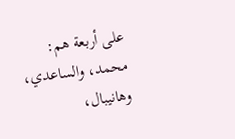على أربعة هم: محمد، والساعدي، وهانيبال،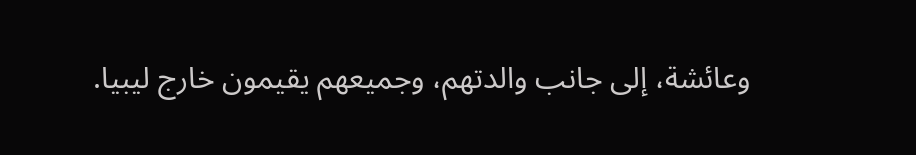وعائشة، إلى جانب والدتهم، وجميعهم يقيمون خارج ليبيا.